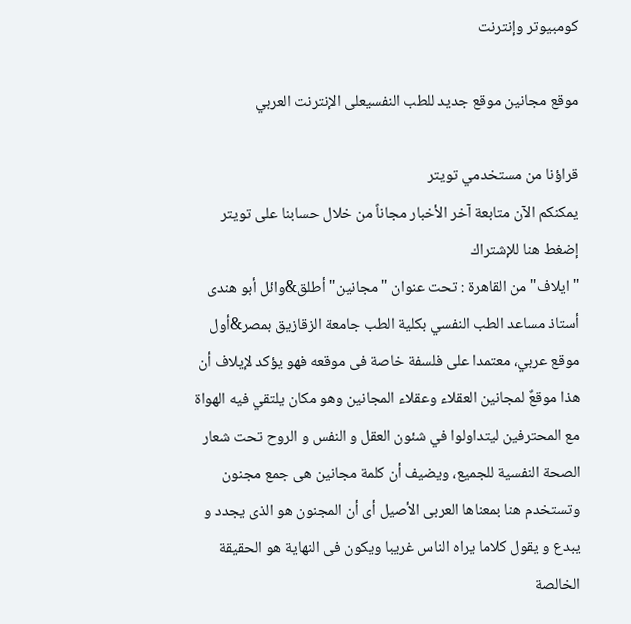كومبيوتر وإنترنت

موقع مجانين موقع جديد للطب النفسيعلى الإنترنت العربي

قراؤنا من مستخدمي تويتر
يمكنكم الآن متابعة آخر الأخبار مجاناً من خلال حسابنا على تويتر
إضغط هنا للإشتراك
"ايلاف" من القاهرة : تحت عنوان "مجانين" أطلق&وائل أبو هندى أستاذ مساعد الطب النفسي بكلية الطب جامعة الزقازيق بمصر&أول موقع عربي، معتمدا على فلسفة خاصة فى موقعه فهو يؤكد لإيلاف أن هذا موقعٌ لمجانين العقلاء وعقلاء المجانين وهو مكان يلتقي فيه الهواة مع المحترفين ليتداولوا في شئون العقل و النفس و الروح تحت شعار الصحة النفسية للجميع، ويضيف أن كلمة مجانين هى جمع مجنون وتستخدم هنا بمعناها العربى الأصيل أى أن المجنون هو الذى يجدد و يبدع و يقول كلاما يراه الناس غريبا ويكون فى النهاية هو الحقيقة الخالصة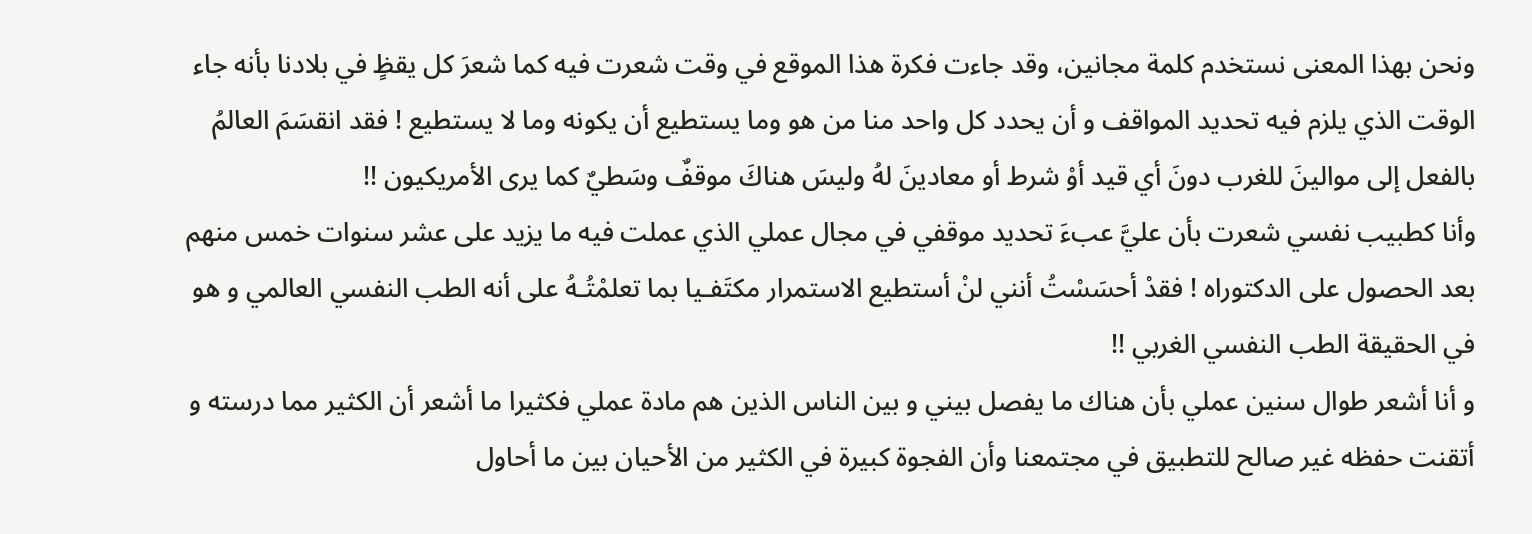ونحن بهذا المعنى نستخدم كلمة مجانين، وقد جاءت فكرة هذا الموقع في وقت شعرت فيه كما شعرَ كل يقظٍ في بلادنا بأنه جاء الوقت الذي يلزم فيه تحديد المواقف و أن يحدد كل واحد منا من هو وما يستطيع أن يكونه وما لا يستطيع ! فقد انقسَمَ العالمُ بالفعل إلى موالينَ للغرب دونَ أي قيد أوْ شرط أو معادينَ لهُ وليسَ هناكَ موقفٌ وسَطيٌ كما يرى الأمريكيون !!
وأنا كطبيب نفسي شعرت بأن عليَّ عبءَ تحديد موقفي في مجال عملي الذي عملت فيه ما يزيد على عشر سنوات خمس منهم بعد الحصول على الدكتوراه ! فقدْ أحسَسْتُ أنني لنْ أستطيع الاستمرار مكتَفـيا بما تعلمْتُـهُ على أنه الطب النفسي العالمي و هو في الحقيقة الطب النفسي الغربي !!
و أنا أشعر طوال سنين عملي بأن هناك ما يفصل بيني و بين الناس الذين هم مادة عملي فكثيرا ما أشعر أن الكثير مما درسته و أتقنت حفظه غير صالح للتطبيق في مجتمعنا وأن الفجوة كبيرة في الكثير من الأحيان بين ما أحاول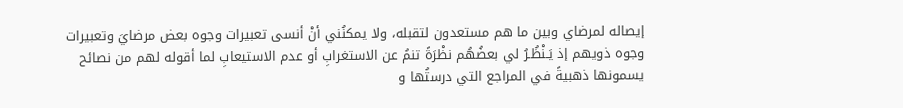إيصاله لمرضاي وبين ما هم مستعدون لتقبله، ولا يمكنُني أنْ أنسى تعبيرات وجوه بعض مرضايَ وتعبيرات وجوه ذويهم إذ يَـنْظُـرُ لي بعضُهُم نظْرَةً تنمُ عن الاستغرابِ أو عدم الاستيعابِ لما أقوله لهم من نصائح يسمونها ذهبيةً في المراجع التي درستُها و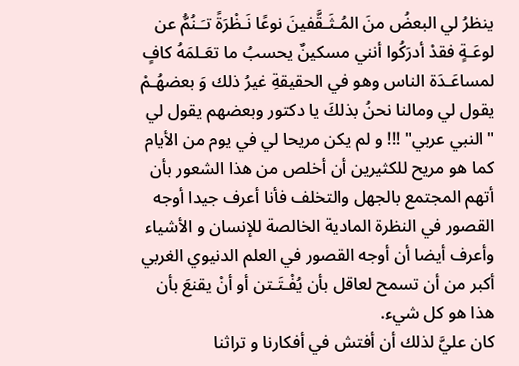ينظرُ لي البعضُ منَ المُـثَـقَّفينَ نوعًا نَـظْرَةً تـَـنُمُّ عن لوعَـةٍ فقدْ أدرَكُوا أنني مسكينٌ يحسبُ ما تعَـلمَهُ كافٍ لمساعَـدَة الناس وهو في الحقيقةِ غيرُ ذلك وَ بعضهُـمْ يقول لي ومالنا نحنُ بذلكَ يا دكتور وبعضهم يقول لي "النبي عربي" !!! و لم يكن مريحا لي في يوم من الأيام كما هو مريح للكثيرين أن أخلص من هذا الشعور بأن أتهم المجتمع بالجهل والتخلف فأنا أعرف جيدا أوجه القصور في النظرة المادية الخالصة للإنسان و الأشياء وأعرف أيضا أن أوجه القصور في العلم الدنيوي الغربي أكبر من أن تسمح لعاقل بأن يُفْـتَـتن أو أنْ يقنعَ بأن هذا هو كل شيء.
كان عليَّ لذلك أن أفتش في أفكارنا و تراثنا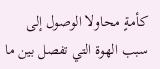كأمـةٍ محاولا الوصول إلى سبب الهوة التي تفصل بين ما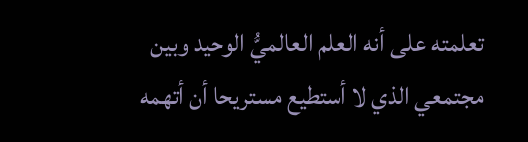تعلمته على أنه العلم العالميُّ الوحيد وبين مجتمعي الذي لا أستطيع مستريحا أن أتهمه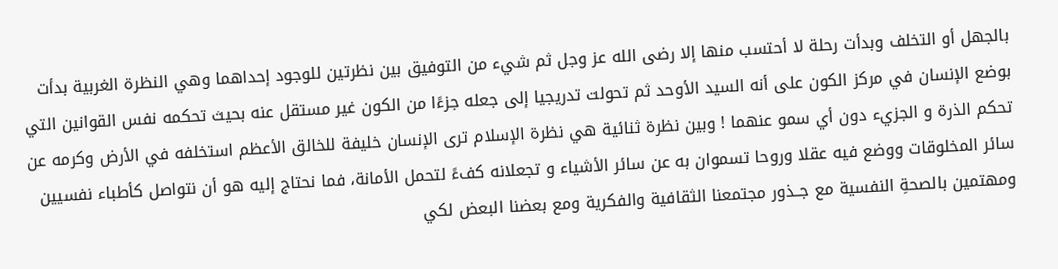بالجهل أو التخلف وبدأت رحلة لا أحتسب منها إلا رضى الله عز وجل ثم شيء من التوفيق بين نظرتين للوجود إحداهما وهي النظرة الغربية بدأت بوضع الإنسان في مركز الكون على أنه السيد الأوحد ثم تحولت تدريجيا إلى جعله جزءًا من الكون غير مستقل عنه بحيث تحكمه نفس القوانين التي تحكم الذرة و الجزيء دون أي سمو عنهما ! وبين نظرة ثنائية هي نظرة الإسلام ترى الإنسان خليفة للخالق الأعظم استخلفه في الأرض وكرمه عن سائر المخلوقات ووضع فيه عقلا وروحا تسموان به عن سائر الأشياء و تجعلانه كفءً لتحمل الأمانة، فما نحتاج إليه هو أن نتواصل كأطباء نفسيين ومهتمين بالصحةِ النفسية مع جــذور مجتمعنا الثقافية والفكرية ومع بعضنا البعض لكي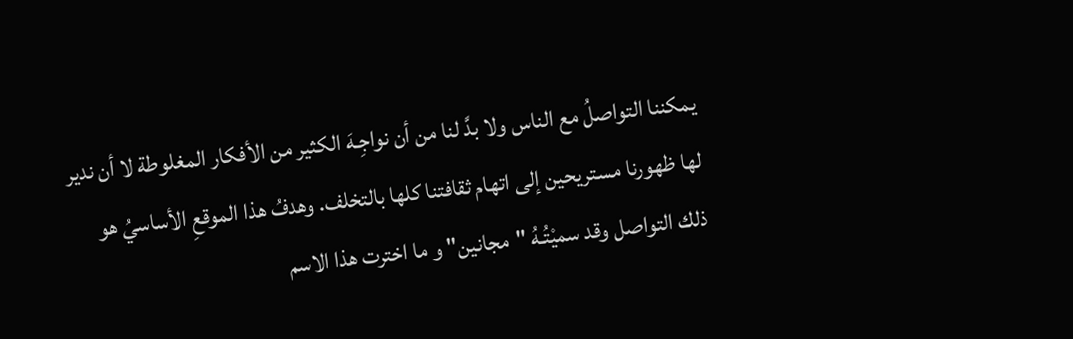يمكننا التواصلُ مع الناس ولا بدَّ لنا من أن نواجِـهَ الكثير من الأفكار المغلوطة لا أن ندير لها ظهورنا مستريحين إلى اتهام ثقافتنا كلها بالتخلف. وهدفُ هذا الموقعِ الأساسيُ هو ذلك التواصل وقد سميْتُـهُ "مجانين" و ما اخترت هذا الاسم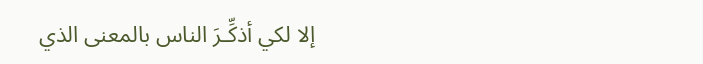إلا لكي أذكِّـرَ الناس بالمعنى الذي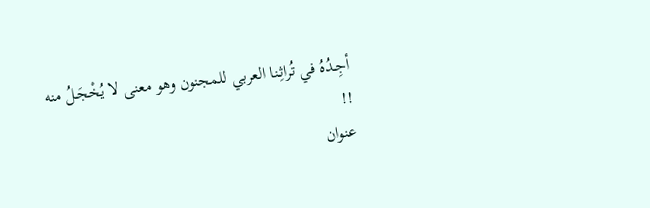أجِـدُهُ في تُراثِـنا العربي للمجنون وهو معنى لا يُخْجَـلُ منه !!
عنوان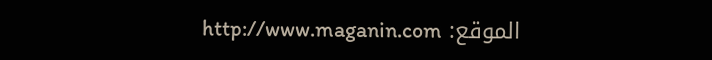الموقع: http://www.maganin.com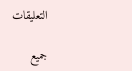التعليقات

جميع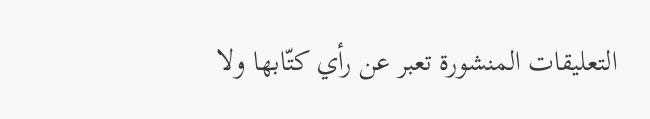التعليقات المنشورة تعبر عن رأي كتّابها ولا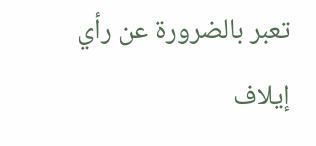تعبر بالضرورة عن رأي إيلاف